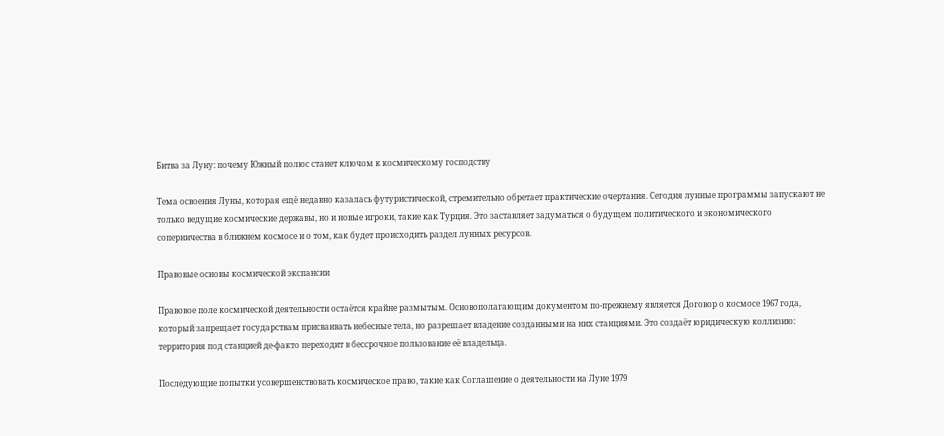Битва за Луну: почему Южный полюс станет ключом к космическому господству

Тема освоения Луны, которая ещё недавно казалась футуристической, стремительно обретает практические очертания. Сегодня лунные программы запускают не только ведущие космические державы, но и новые игроки, такие как Турция. Это заставляет задуматься о будущем политического и экономического соперничества в ближнем космосе и о том, как будет происходить раздел лунных ресурсов.

Правовые основы космической экспансии

Правовое поле космической деятельности остаётся крайне размытым. Основополагающим документом по-прежнему является Договор о космосе 1967 года, который запрещает государствам присваивать небесные тела, но разрешает владение созданными на них станциями. Это создаёт юридическую коллизию: территория под станцией де-факто переходит в бессрочное пользование её владельца.

Последующие попытки усовершенствовать космическое право, такие как Соглашение о деятельности на Луне 1979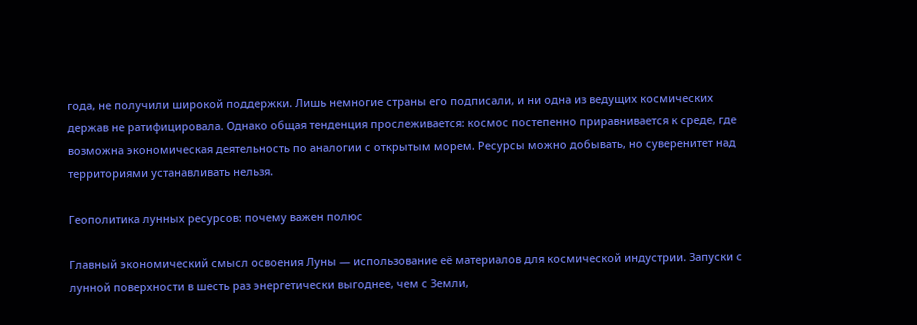года, не получили широкой поддержки. Лишь немногие страны его подписали, и ни одна из ведущих космических держав не ратифицировала. Однако общая тенденция прослеживается: космос постепенно приравнивается к среде, где возможна экономическая деятельность по аналогии с открытым морем. Ресурсы можно добывать, но суверенитет над территориями устанавливать нельзя.

Геополитика лунных ресурсов: почему важен полюс

Главный экономический смысл освоения Луны — использование её материалов для космической индустрии. Запуски с лунной поверхности в шесть раз энергетически выгоднее, чем с Земли,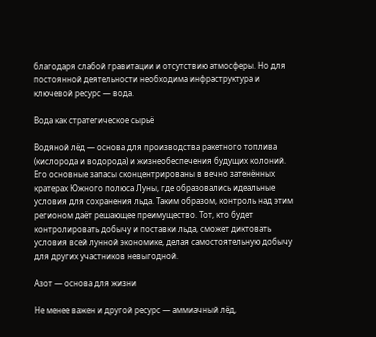благодаря слабой гравитации и отсутствию атмосферы. Но для постоянной деятельности необходима инфраструктура и ключевой ресурс — вода.

Вода как стратегическое сырьё

Водяной лёд — основа для производства ракетного топлива (кислорода и водорода) и жизнеобеспечения будущих колоний. Его основные запасы сконцентрированы в вечно затенённых кратерах Южного полюса Луны, где образовались идеальные условия для сохранения льда. Таким образом, контроль над этим регионом даёт решающее преимущество. Тот, кто будет контролировать добычу и поставки льда, сможет диктовать условия всей лунной экономике, делая самостоятельную добычу для других участников невыгодной.

Азот — основа для жизни

Не менее важен и другой ресурс — аммиачный лёд,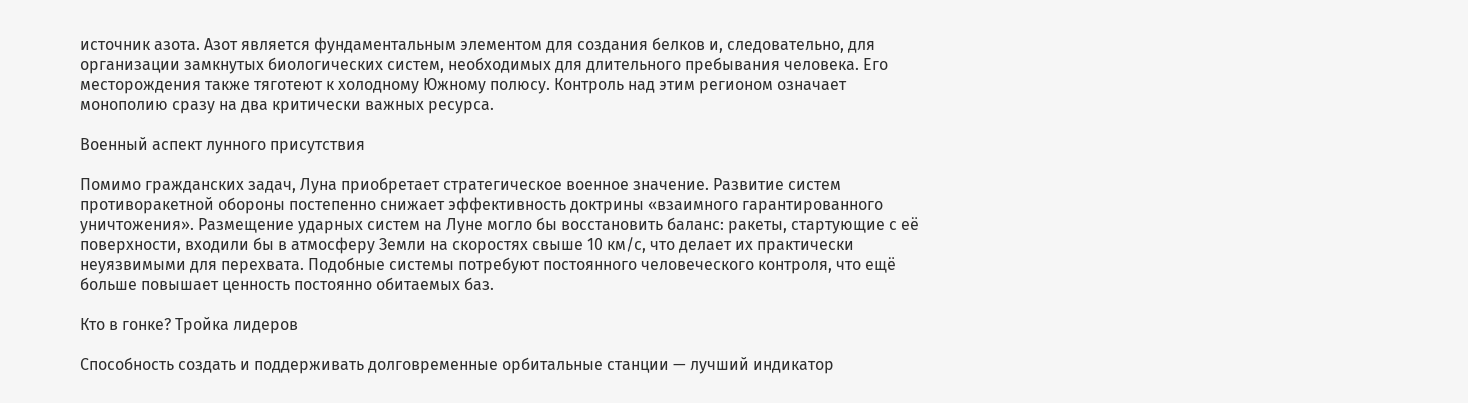источник азота. Азот является фундаментальным элементом для создания белков и, следовательно, для организации замкнутых биологических систем, необходимых для длительного пребывания человека. Его месторождения также тяготеют к холодному Южному полюсу. Контроль над этим регионом означает монополию сразу на два критически важных ресурса.

Военный аспект лунного присутствия

Помимо гражданских задач, Луна приобретает стратегическое военное значение. Развитие систем противоракетной обороны постепенно снижает эффективность доктрины «взаимного гарантированного уничтожения». Размещение ударных систем на Луне могло бы восстановить баланс: ракеты, стартующие с её поверхности, входили бы в атмосферу Земли на скоростях свыше 10 км/с, что делает их практически неуязвимыми для перехвата. Подобные системы потребуют постоянного человеческого контроля, что ещё больше повышает ценность постоянно обитаемых баз.

Кто в гонке? Тройка лидеров

Способность создать и поддерживать долговременные орбитальные станции — лучший индикатор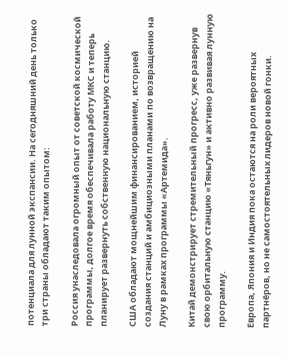потенциала для лунной экспансии. На сегодняшний день только три страны обладают таким опытом:

Россия унаследовала огромный опыт от советской космической программы, долгое время обеспечивала работу МКС и теперь планирует развернуть собственную национальную станцию.

США обладают мощнейшим финансированием, историей создания станций и амбициозными планами по возвращению на Луну в рамках программы «Артемида».

Китай демонстрирует стремительный прогресс, уже развернув свою орбитальную станцию «Тяньгун» и активно развивая лунную программу.

Европа, Япония и Индия пока остаются на роли вероятных партнёров, но не самостоятельных лидеров новой гонки.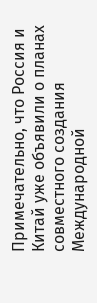Примечательно, что Россия и Китай уже объявили о планах совместного создания Международной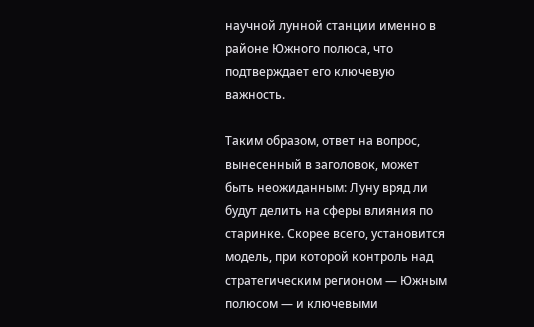научной лунной станции именно в районе Южного полюса, что подтверждает его ключевую важность.

Таким образом, ответ на вопрос, вынесенный в заголовок, может быть неожиданным: Луну вряд ли будут делить на сферы влияния по старинке. Скорее всего, установится модель, при которой контроль над стратегическим регионом — Южным полюсом — и ключевыми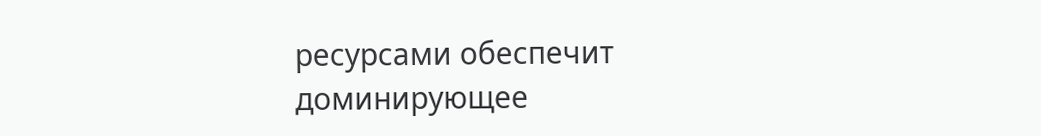ресурсами обеспечит доминирующее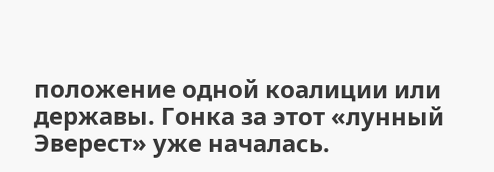положение одной коалиции или державы. Гонка за этот «лунный Эверест» уже началась.